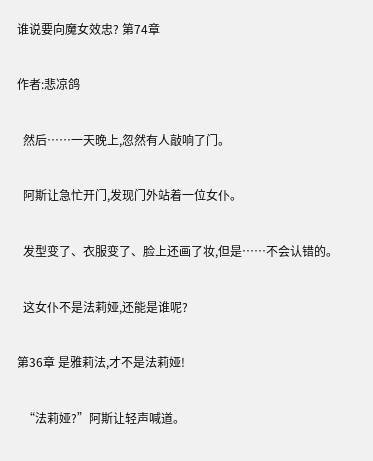谁说要向魔女效忠? 第74章

作者:悲凉鸽

  然后……一天晚上,忽然有人敲响了门。

  阿斯让急忙开门,发现门外站着一位女仆。

  发型变了、衣服变了、脸上还画了妆,但是……不会认错的。

  这女仆不是法莉娅,还能是谁呢?

第36章 是雅莉法,才不是法莉娅!

  “法莉娅?”阿斯让轻声喊道。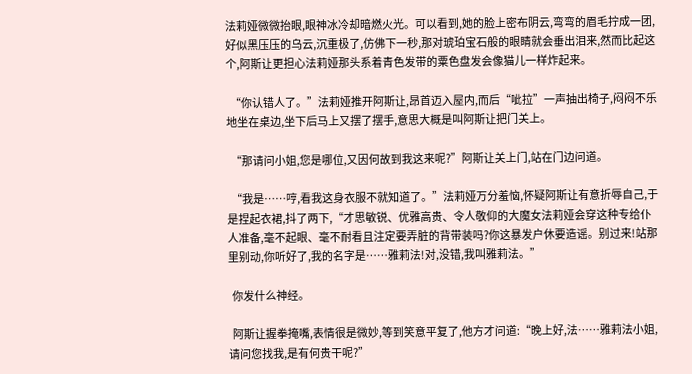法莉娅微微抬眼,眼神冰冷却暗燃火光。可以看到,她的脸上密布阴云,弯弯的眉毛拧成一团,好似黑压压的乌云,沉重极了,仿佛下一秒,那对琥珀宝石般的眼睛就会垂出泪来,然而比起这个,阿斯让更担心法莉娅那头系着青色发带的粟色盘发会像猫儿一样炸起来。

  “你认错人了。”法莉娅推开阿斯让,昂首迈入屋内,而后“呲拉”一声抽出椅子,闷闷不乐地坐在桌边,坐下后马上又摆了摆手,意思大概是叫阿斯让把门关上。

  “那请问小姐,您是哪位,又因何故到我这来呢?”阿斯让关上门,站在门边问道。

  “我是……哼,看我这身衣服不就知道了。”法莉娅万分羞恼,怀疑阿斯让有意折辱自己,于是捏起衣裙,抖了两下,“才思敏锐、优雅高贵、令人敬仰的大魔女法莉娅会穿这种专给仆人准备,毫不起眼、毫不耐看且注定要弄脏的背带装吗?你这暴发户休要造谣。别过来!站那里别动,你听好了,我的名字是……雅莉法!对,没错,我叫雅莉法。”

  你发什么神经。

  阿斯让握拳掩嘴,表情很是微妙,等到笑意平复了,他方才问道:“晚上好,法……雅莉法小姐,请问您找我,是有何贵干呢?”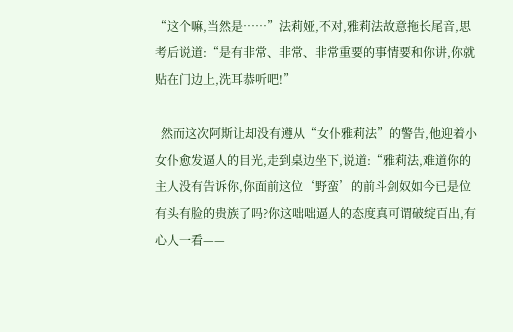“这个嘛,当然是……”法莉娅,不对,雅莉法故意拖长尾音,思考后说道:“是有非常、非常、非常重要的事情要和你讲,你就贴在门边上,洗耳恭听吧!”

  然而这次阿斯让却没有遵从“女仆雅莉法”的警告,他迎着小女仆愈发逼人的目光,走到桌边坐下,说道:“雅莉法,难道你的主人没有告诉你,你面前这位‘野蛮’的前斗剑奴如今已是位有头有脸的贵族了吗?你这咄咄逼人的态度真可谓破绽百出,有心人一看——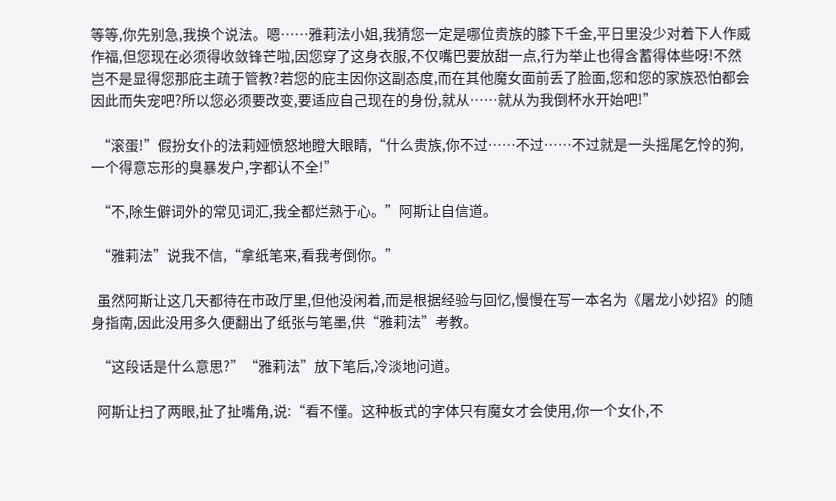等等,你先别急,我换个说法。嗯……雅莉法小姐,我猜您一定是哪位贵族的膝下千金,平日里没少对着下人作威作福,但您现在必须得收敛锋芒啦,因您穿了这身衣服,不仅嘴巴要放甜一点,行为举止也得含蓄得体些呀!不然岂不是显得您那庇主疏于管教?若您的庇主因你这副态度,而在其他魔女面前丢了脸面,您和您的家族恐怕都会因此而失宠吧?所以您必须要改变,要适应自己现在的身份,就从……就从为我倒杯水开始吧!”

  “滚蛋!”假扮女仆的法莉娅愤怒地瞪大眼睛,“什么贵族,你不过……不过……不过就是一头摇尾乞怜的狗,一个得意忘形的臭暴发户,字都认不全!”

  “不,除生僻词外的常见词汇,我全都烂熟于心。”阿斯让自信道。

  “雅莉法”说我不信,“拿纸笔来,看我考倒你。”

  虽然阿斯让这几天都待在市政厅里,但他没闲着,而是根据经验与回忆,慢慢在写一本名为《屠龙小妙招》的随身指南,因此没用多久便翻出了纸张与笔墨,供“雅莉法”考教。

  “这段话是什么意思?”“雅莉法”放下笔后,冷淡地问道。

  阿斯让扫了两眼,扯了扯嘴角,说:“看不懂。这种板式的字体只有魔女才会使用,你一个女仆,不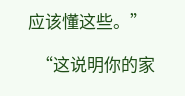应该懂这些。”

  “这说明你的家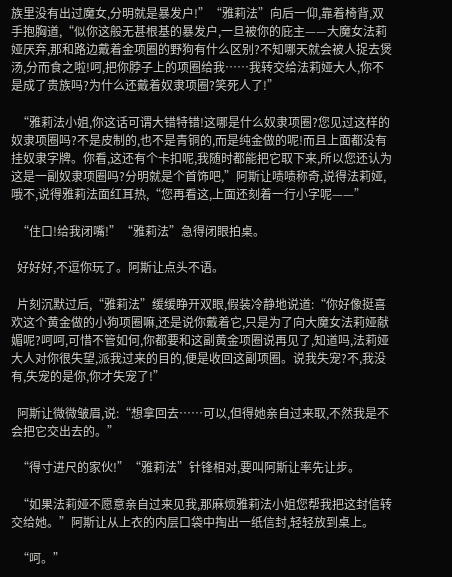族里没有出过魔女,分明就是暴发户!”“雅莉法”向后一仰,靠着椅背,双手抱胸道,“似你这般无甚根基的暴发户,一旦被你的庇主——大魔女法莉娅厌弃,那和路边戴着金项圈的野狗有什么区别?不知哪天就会被人捉去煲汤,分而食之啦!呵,把你脖子上的项圈给我……我转交给法莉娅大人,你不是成了贵族吗?为什么还戴着奴隶项圈?笑死人了!”

  “雅莉法小姐,你这话可谓大错特错!这哪是什么奴隶项圈?您见过这样的奴隶项圈吗?不是皮制的,也不是青铜的,而是纯金做的呢!而且上面都没有挂奴隶字牌。你看,这还有个卡扣呢,我随时都能把它取下来,所以您还认为这是一副奴隶项圈吗?分明就是个首饰吧,”阿斯让啧啧称奇,说得法莉娅,哦不,说得雅莉法面红耳热,“您再看这,上面还刻着一行小字呢——”

  “住口!给我闭嘴!”“雅莉法”急得闭眼拍桌。

  好好好,不逗你玩了。阿斯让点头不语。

  片刻沉默过后,“雅莉法”缓缓睁开双眼,假装冷静地说道:“你好像挺喜欢这个黄金做的小狗项圈嘛,还是说你戴着它,只是为了向大魔女法莉娅献媚呢?呵呵,可惜不管如何,你都要和这副黄金项圈说再见了,知道吗,法莉娅大人对你很失望,派我过来的目的,便是收回这副项圈。说我失宠?不,我没有,失宠的是你,你才失宠了!”

  阿斯让微微皱眉,说:“想拿回去……可以,但得她亲自过来取,不然我是不会把它交出去的。”

  “得寸进尺的家伙!”“雅莉法”针锋相对,要叫阿斯让率先让步。

  “如果法莉娅不愿意亲自过来见我,那麻烦雅莉法小姐您帮我把这封信转交给她。”阿斯让从上衣的内层口袋中掏出一纸信封,轻轻放到桌上。

  “呵。”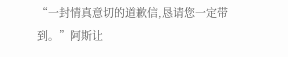“一封情真意切的道歉信,恳请您一定带到。”阿斯让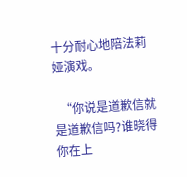十分耐心地陪法莉娅演戏。

  “你说是道歉信就是道歉信吗?谁晓得你在上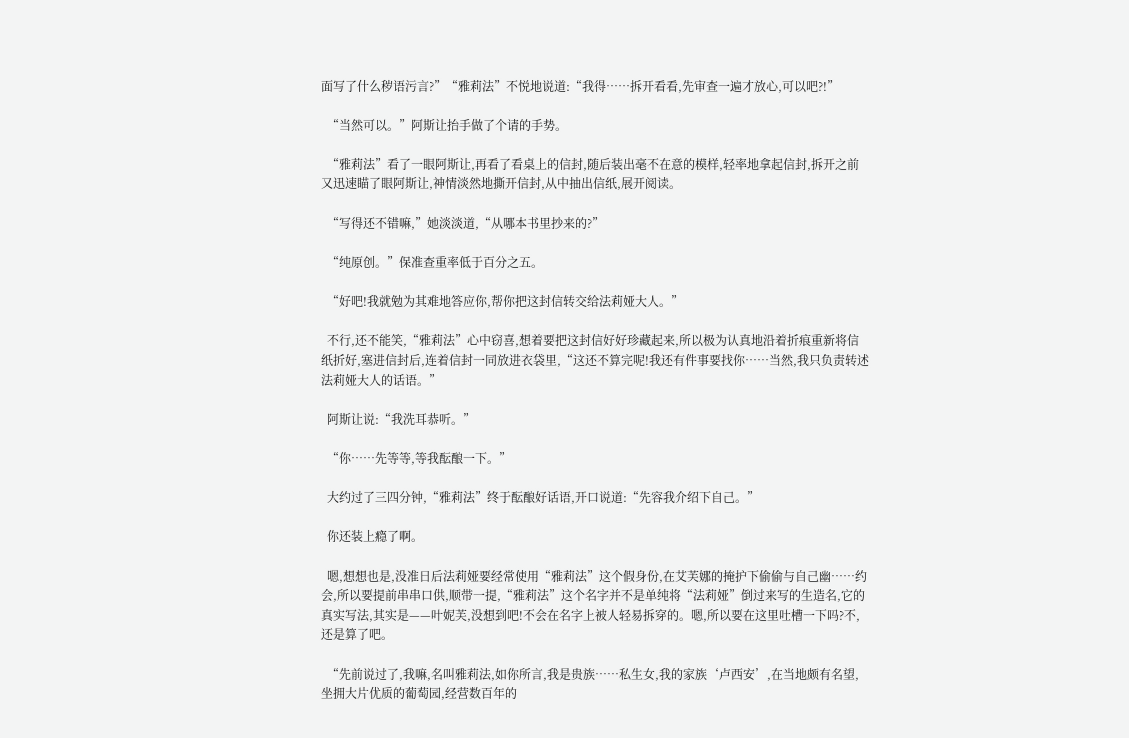面写了什么秽语污言?”“雅莉法”不悦地说道:“我得……拆开看看,先审查一遍才放心,可以吧?!”

  “当然可以。”阿斯让抬手做了个请的手势。

  “雅莉法”看了一眼阿斯让,再看了看桌上的信封,随后装出毫不在意的模样,轻率地拿起信封,拆开之前又迅速瞄了眼阿斯让,神情淡然地撕开信封,从中抽出信纸,展开阅读。

  “写得还不错嘛,”她淡淡道,“从哪本书里抄来的?”

  “纯原创。”保准查重率低于百分之五。

  “好吧!我就勉为其难地答应你,帮你把这封信转交给法莉娅大人。”

  不行,还不能笑,“雅莉法”心中窃喜,想着要把这封信好好珍藏起来,所以极为认真地沿着折痕重新将信纸折好,塞进信封后,连着信封一同放进衣袋里,“这还不算完呢!我还有件事要找你……当然,我只负责转述法莉娅大人的话语。”

  阿斯让说:“我洗耳恭听。”

  “你……先等等,等我酝酿一下。”

  大约过了三四分钟,“雅莉法”终于酝酿好话语,开口说道:“先容我介绍下自己。”

  你还装上瘾了啊。

  嗯,想想也是,没准日后法莉娅要经常使用“雅莉法”这个假身份,在艾芙娜的掩护下偷偷与自己幽……约会,所以要提前串串口供,顺带一提,“雅莉法”这个名字并不是单纯将“法莉娅”倒过来写的生造名,它的真实写法,其实是——叶妮芙,没想到吧!不会在名字上被人轻易拆穿的。嗯,所以要在这里吐槽一下吗?不,还是算了吧。

  “先前说过了,我嘛,名叫雅莉法,如你所言,我是贵族……私生女,我的家族‘卢西安’,在当地颇有名望,坐拥大片优质的葡萄园,经营数百年的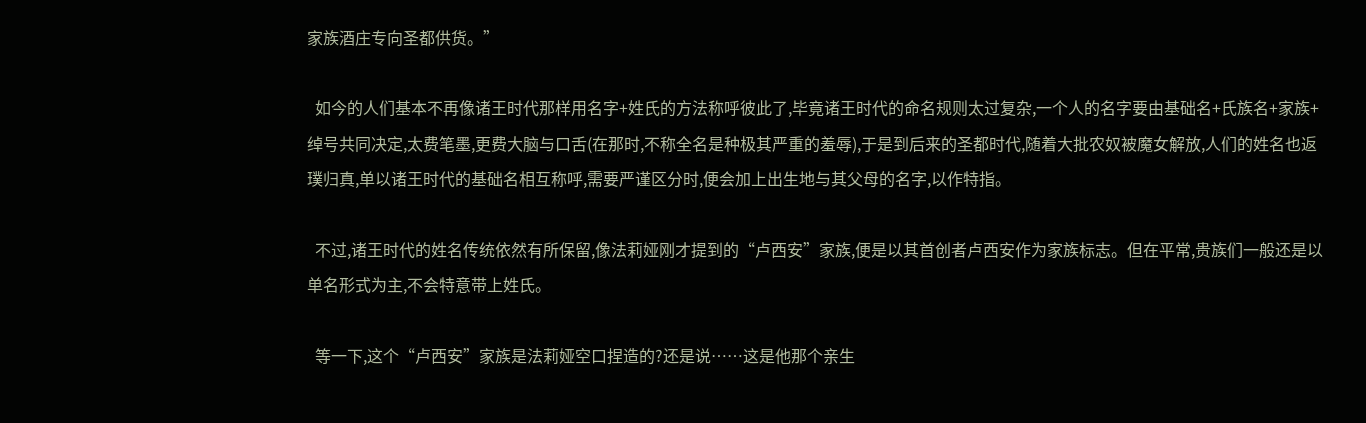家族酒庄专向圣都供货。”

  如今的人们基本不再像诸王时代那样用名字+姓氏的方法称呼彼此了,毕竟诸王时代的命名规则太过复杂,一个人的名字要由基础名+氏族名+家族+绰号共同决定,太费笔墨,更费大脑与口舌(在那时,不称全名是种极其严重的羞辱),于是到后来的圣都时代,随着大批农奴被魔女解放,人们的姓名也返璞归真,单以诸王时代的基础名相互称呼,需要严谨区分时,便会加上出生地与其父母的名字,以作特指。

  不过,诸王时代的姓名传统依然有所保留,像法莉娅刚才提到的“卢西安”家族,便是以其首创者卢西安作为家族标志。但在平常,贵族们一般还是以单名形式为主,不会特意带上姓氏。

  等一下,这个“卢西安”家族是法莉娅空口捏造的?还是说……这是他那个亲生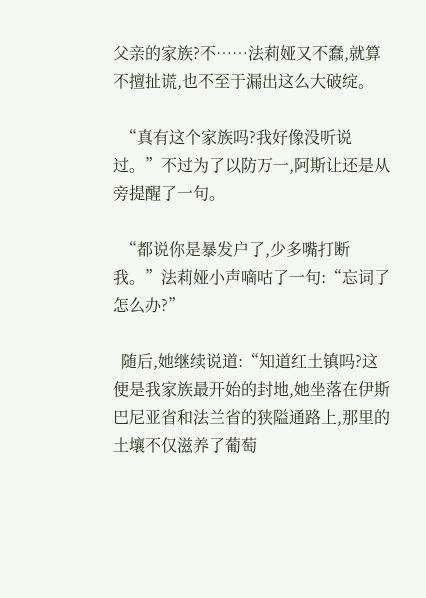父亲的家族?不……法莉娅又不蠢,就算不擅扯谎,也不至于漏出这么大破绽。

  “真有这个家族吗?我好像没听说过。”不过为了以防万一,阿斯让还是从旁提醒了一句。

  “都说你是暴发户了,少多嘴打断我。”法莉娅小声嘀咕了一句:“忘词了怎么办?”

  随后,她继续说道:“知道红土镇吗?这便是我家族最开始的封地,她坐落在伊斯巴尼亚省和法兰省的狭隘通路上,那里的土壤不仅滋养了葡萄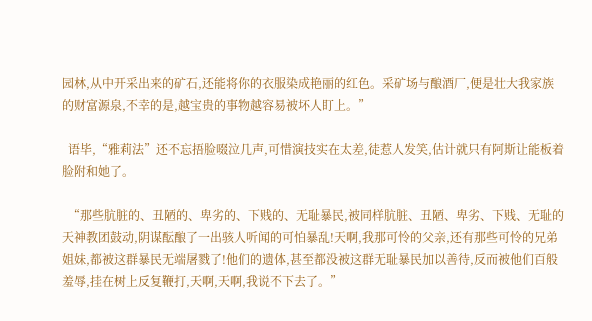园林,从中开采出来的矿石,还能将你的衣服染成艳丽的红色。采矿场与酿酒厂,便是壮大我家族的财富源泉,不幸的是,越宝贵的事物越容易被坏人盯上。”

  语毕,“雅莉法”还不忘捂脸啜泣几声,可惜演技实在太差,徒惹人发笑,估计就只有阿斯让能板着脸附和她了。

  “那些肮脏的、丑陋的、卑劣的、下贱的、无耻暴民,被同样肮脏、丑陋、卑劣、下贱、无耻的天神教团鼓动,阴谋酝酿了一出骇人听闻的可怕暴乱!天啊,我那可怜的父亲,还有那些可怜的兄弟姐妹,都被这群暴民无端屠戮了!他们的遗体,甚至都没被这群无耻暴民加以善待,反而被他们百般羞辱,挂在树上反复鞭打,天啊,天啊,我说不下去了。”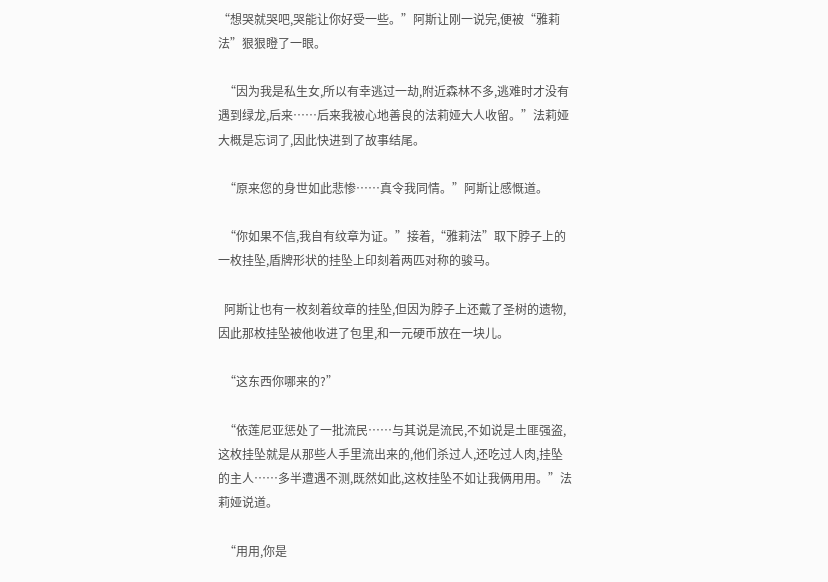“想哭就哭吧,哭能让你好受一些。”阿斯让刚一说完,便被“雅莉法”狠狠瞪了一眼。

  “因为我是私生女,所以有幸逃过一劫,附近森林不多,逃难时才没有遇到绿龙,后来……后来我被心地善良的法莉娅大人收留。”法莉娅大概是忘词了,因此快进到了故事结尾。

  “原来您的身世如此悲惨……真令我同情。”阿斯让感慨道。

  “你如果不信,我自有纹章为证。”接着,“雅莉法”取下脖子上的一枚挂坠,盾牌形状的挂坠上印刻着两匹对称的骏马。

  阿斯让也有一枚刻着纹章的挂坠,但因为脖子上还戴了圣树的遗物,因此那枚挂坠被他收进了包里,和一元硬币放在一块儿。

  “这东西你哪来的?”

  “依莲尼亚惩处了一批流民……与其说是流民,不如说是土匪强盗,这枚挂坠就是从那些人手里流出来的,他们杀过人,还吃过人肉,挂坠的主人……多半遭遇不测,既然如此,这枚挂坠不如让我俩用用。”法莉娅说道。

  “用用,你是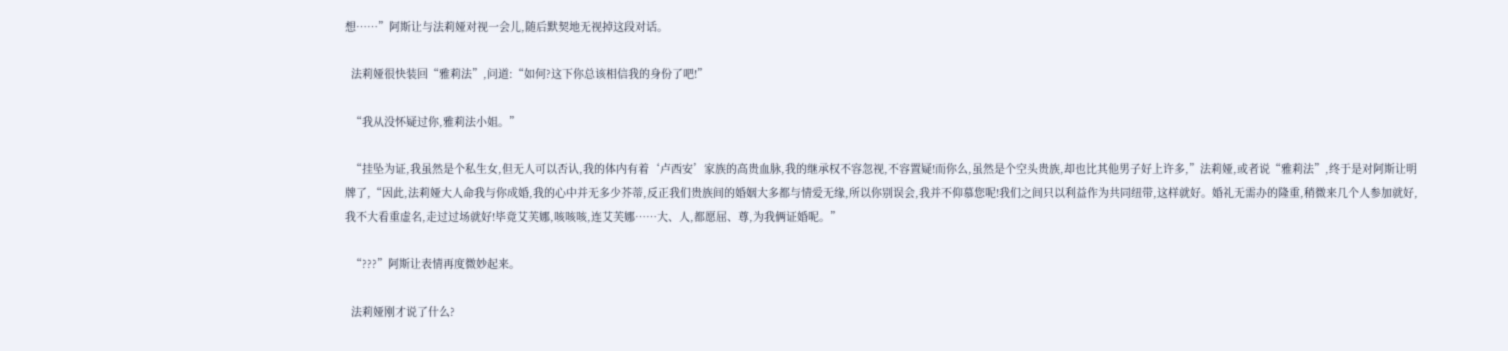想……”阿斯让与法莉娅对视一会儿,随后默契地无视掉这段对话。

  法莉娅很快装回“雅莉法”,问道:“如何?这下你总该相信我的身份了吧!”

  “我从没怀疑过你,雅莉法小姐。”

  “挂坠为证,我虽然是个私生女,但无人可以否认,我的体内有着‘卢西安’家族的高贵血脉,我的继承权不容忽视,不容置疑!而你么,虽然是个空头贵族,却也比其他男子好上许多,”法莉娅,或者说“雅莉法”,终于是对阿斯让明牌了,“因此,法莉娅大人命我与你成婚,我的心中并无多少芥蒂,反正我们贵族间的婚姻大多都与情爱无缘,所以你别误会,我并不仰慕您呢!我们之间只以利益作为共同纽带,这样就好。婚礼无需办的隆重,稍微来几个人参加就好,我不大看重虚名,走过过场就好!毕竟艾芙娜,咳咳咳,连艾芙娜……大、人,都愿屈、尊,为我俩证婚呢。”

  “???”阿斯让表情再度微妙起来。

  法莉娅刚才说了什么?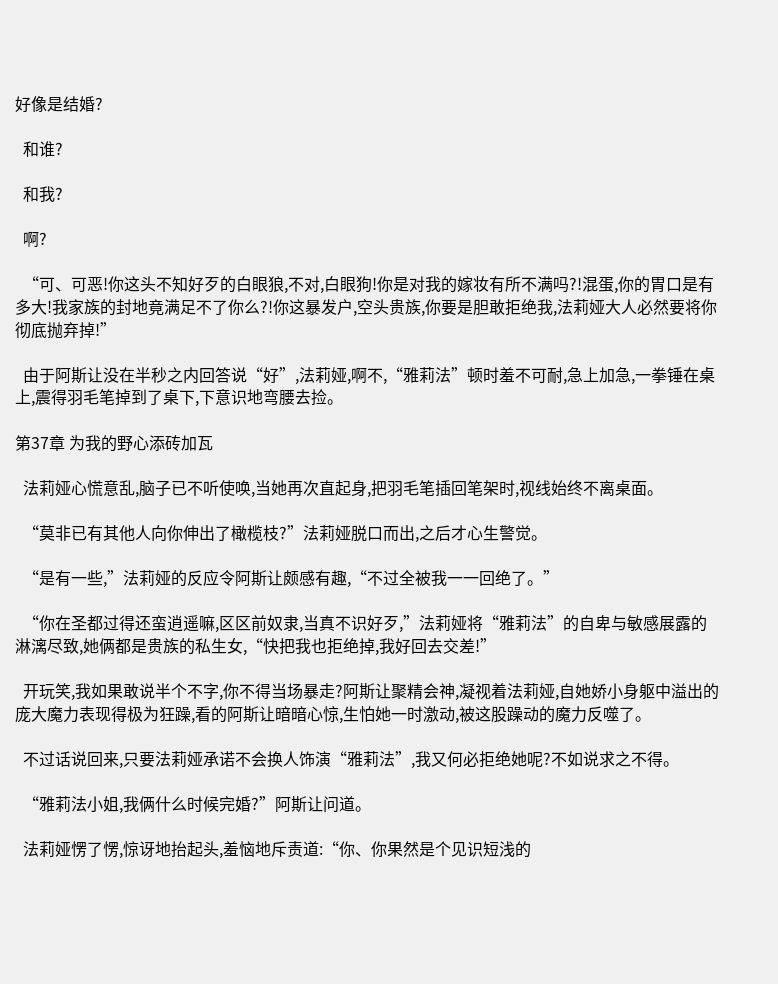好像是结婚?

  和谁?

  和我?

  啊?

  “可、可恶!你这头不知好歹的白眼狼,不对,白眼狗!你是对我的嫁妆有所不满吗?!混蛋,你的胃口是有多大!我家族的封地竟满足不了你么?!你这暴发户,空头贵族,你要是胆敢拒绝我,法莉娅大人必然要将你彻底抛弃掉!”

  由于阿斯让没在半秒之内回答说“好”,法莉娅,啊不,“雅莉法”顿时羞不可耐,急上加急,一拳锤在桌上,震得羽毛笔掉到了桌下,下意识地弯腰去捡。

第37章 为我的野心添砖加瓦

  法莉娅心慌意乱,脑子已不听使唤,当她再次直起身,把羽毛笔插回笔架时,视线始终不离桌面。

  “莫非已有其他人向你伸出了橄榄枝?”法莉娅脱口而出,之后才心生警觉。

  “是有一些,”法莉娅的反应令阿斯让颇感有趣,“不过全被我一一回绝了。”

  “你在圣都过得还蛮逍遥嘛,区区前奴隶,当真不识好歹,”法莉娅将“雅莉法”的自卑与敏感展露的淋漓尽致,她俩都是贵族的私生女,“快把我也拒绝掉,我好回去交差!”

  开玩笑,我如果敢说半个不字,你不得当场暴走?阿斯让聚精会神,凝视着法莉娅,自她娇小身躯中溢出的庞大魔力表现得极为狂躁,看的阿斯让暗暗心惊,生怕她一时激动,被这股躁动的魔力反噬了。

  不过话说回来,只要法莉娅承诺不会换人饰演“雅莉法”,我又何必拒绝她呢?不如说求之不得。

  “雅莉法小姐,我俩什么时候完婚?”阿斯让问道。

  法莉娅愣了愣,惊讶地抬起头,羞恼地斥责道:“你、你果然是个见识短浅的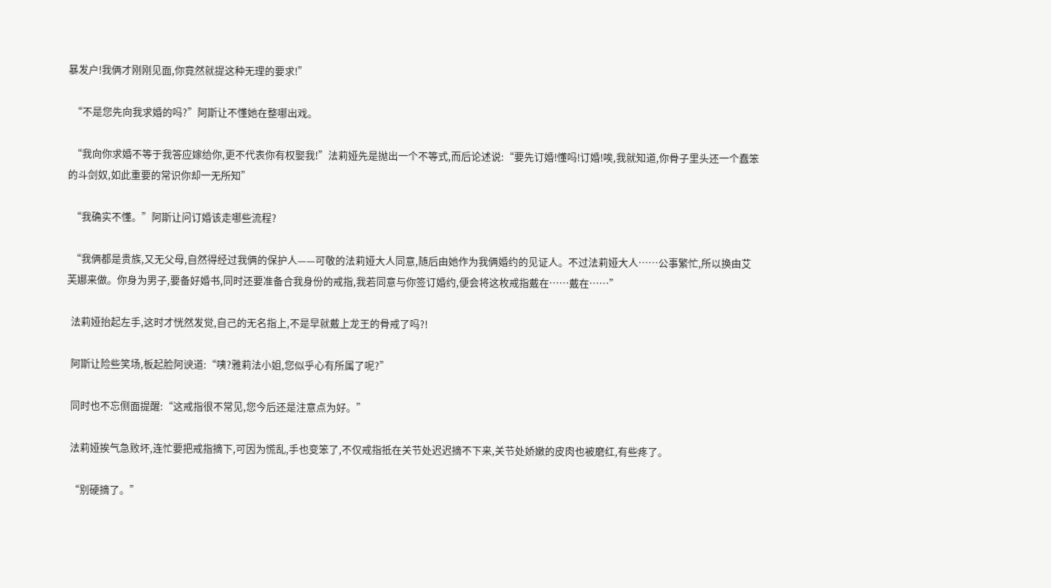暴发户!我俩才刚刚见面,你竟然就提这种无理的要求!”

  “不是您先向我求婚的吗?”阿斯让不懂她在整哪出戏。

  “我向你求婚不等于我答应嫁给你,更不代表你有权娶我!”法莉娅先是抛出一个不等式,而后论述说:“要先订婚!懂吗!订婚!唉,我就知道,你骨子里头还一个蠢笨的斗剑奴,如此重要的常识你却一无所知”

  “我确实不懂。”阿斯让问订婚该走哪些流程?

  “我俩都是贵族,又无父母,自然得经过我俩的保护人——可敬的法莉娅大人同意,随后由她作为我俩婚约的见证人。不过法莉娅大人……公事繁忙,所以换由艾芙娜来做。你身为男子,要备好婚书,同时还要准备合我身份的戒指,我若同意与你签订婚约,便会将这枚戒指戴在……戴在……”

  法莉娅抬起左手,这时才恍然发觉,自己的无名指上,不是早就戴上龙王的骨戒了吗?!

  阿斯让险些笑场,板起脸阿谀道:“咦?雅莉法小姐,您似乎心有所属了呢?”

  同时也不忘侧面提醒:“这戒指很不常见,您今后还是注意点为好。”

  法莉娅挨气急败坏,连忙要把戒指摘下,可因为慌乱,手也变笨了,不仅戒指抵在关节处迟迟摘不下来,关节处娇嫩的皮肉也被磨红,有些疼了。

  “别硬摘了。”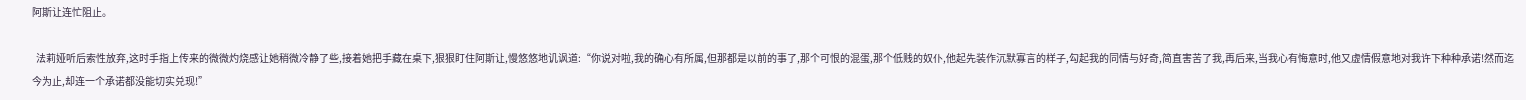阿斯让连忙阻止。

  法莉娅听后索性放弃,这时手指上传来的微微灼烧感让她稍微冷静了些,接着她把手藏在桌下,狠狠盯住阿斯让,慢悠悠地讥讽道:“你说对啦,我的确心有所属,但那都是以前的事了,那个可恨的混蛋,那个低贱的奴仆,他起先装作沉默寡言的样子,勾起我的同情与好奇,简直害苦了我,再后来,当我心有悔意时,他又虚情假意地对我许下种种承诺!然而迄今为止,却连一个承诺都没能切实兑现!”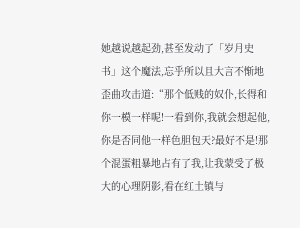她越说越起劲,甚至发动了「岁月史书」这个魔法,忘乎所以且大言不惭地歪曲攻击道:“那个低贱的奴仆,长得和你一模一样呢!一看到你,我就会想起他,你是否同他一样色胆包天?最好不是!那个混蛋粗暴地占有了我,让我蒙受了极大的心理阴影,看在红土镇与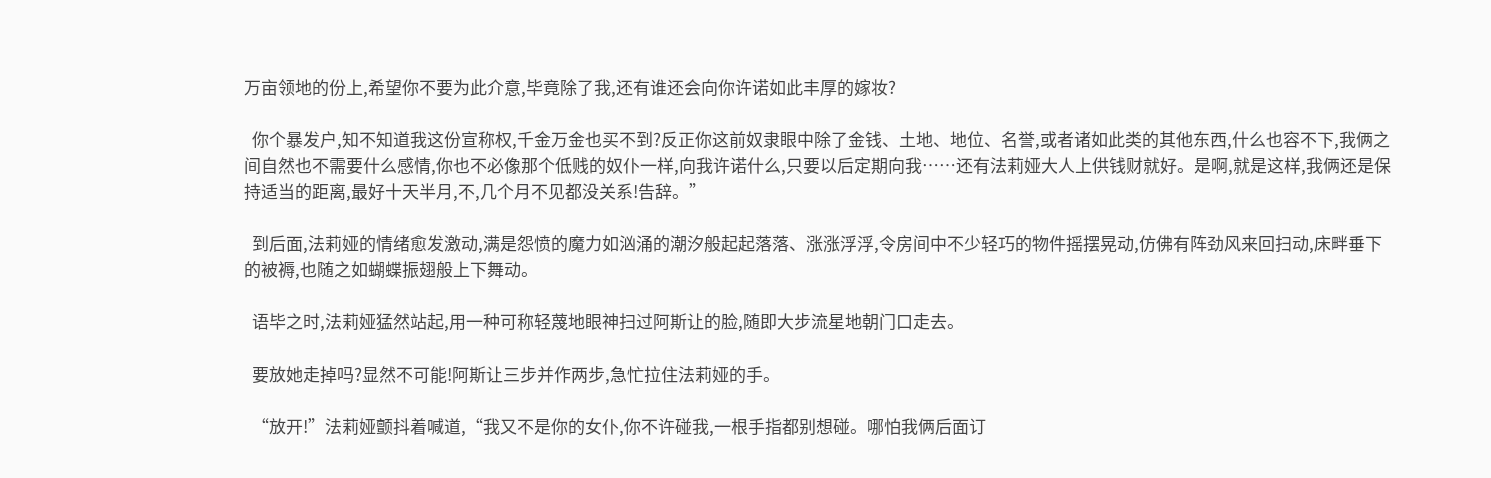万亩领地的份上,希望你不要为此介意,毕竟除了我,还有谁还会向你许诺如此丰厚的嫁妆?

  你个暴发户,知不知道我这份宣称权,千金万金也买不到?反正你这前奴隶眼中除了金钱、土地、地位、名誉,或者诸如此类的其他东西,什么也容不下,我俩之间自然也不需要什么感情,你也不必像那个低贱的奴仆一样,向我许诺什么,只要以后定期向我……还有法莉娅大人上供钱财就好。是啊,就是这样,我俩还是保持适当的距离,最好十天半月,不,几个月不见都没关系!告辞。”

  到后面,法莉娅的情绪愈发激动,满是怨愤的魔力如汹涌的潮汐般起起落落、涨涨浮浮,令房间中不少轻巧的物件摇摆晃动,仿佛有阵劲风来回扫动,床畔垂下的被褥,也随之如蝴蝶振翅般上下舞动。

  语毕之时,法莉娅猛然站起,用一种可称轻蔑地眼神扫过阿斯让的脸,随即大步流星地朝门口走去。

  要放她走掉吗?显然不可能!阿斯让三步并作两步,急忙拉住法莉娅的手。

  “放开!”法莉娅颤抖着喊道,“我又不是你的女仆,你不许碰我,一根手指都别想碰。哪怕我俩后面订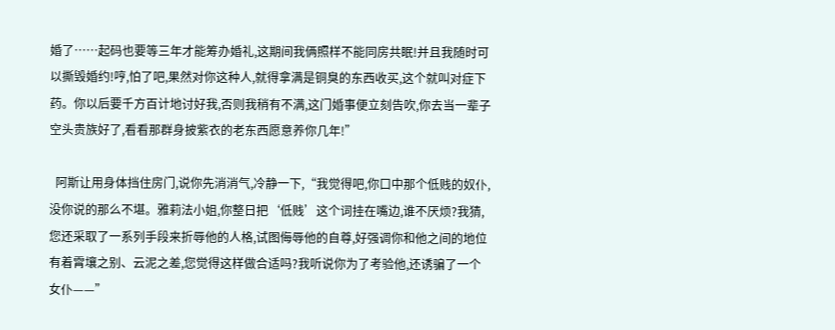婚了……起码也要等三年才能筹办婚礼,这期间我俩照样不能同房共眠!并且我随时可以撕毁婚约!哼,怕了吧,果然对你这种人,就得拿满是铜臭的东西收买,这个就叫对症下药。你以后要千方百计地讨好我,否则我稍有不满,这门婚事便立刻告吹,你去当一辈子空头贵族好了,看看那群身披紫衣的老东西愿意养你几年!”

  阿斯让用身体挡住房门,说你先消消气,冷静一下,“我觉得吧,你口中那个低贱的奴仆,没你说的那么不堪。雅莉法小姐,你整日把‘低贱’这个词挂在嘴边,谁不厌烦?我猜,您还采取了一系列手段来折辱他的人格,试图侮辱他的自尊,好强调你和他之间的地位有着霄壤之别、云泥之差,您觉得这样做合适吗?我听说你为了考验他,还诱骗了一个女仆——”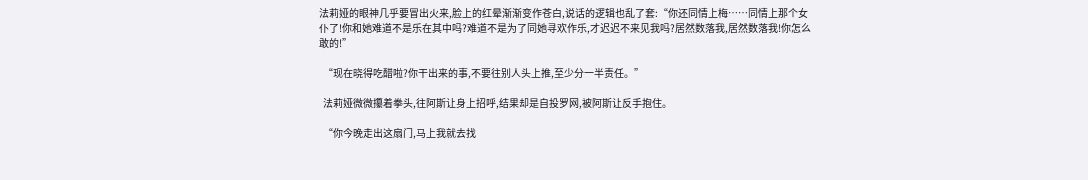法莉娅的眼神几乎要冒出火来,脸上的红晕渐渐变作苍白,说话的逻辑也乱了套:“你还同情上梅……同情上那个女仆了!你和她难道不是乐在其中吗?难道不是为了同她寻欢作乐,才迟迟不来见我吗?居然数落我,居然数落我!你怎么敢的!”

  “现在晓得吃醋啦?你干出来的事,不要往别人头上推,至少分一半责任。”

  法莉娅微微攥着拳头,往阿斯让身上招呼,结果却是自投罗网,被阿斯让反手抱住。

  “你今晚走出这扇门,马上我就去找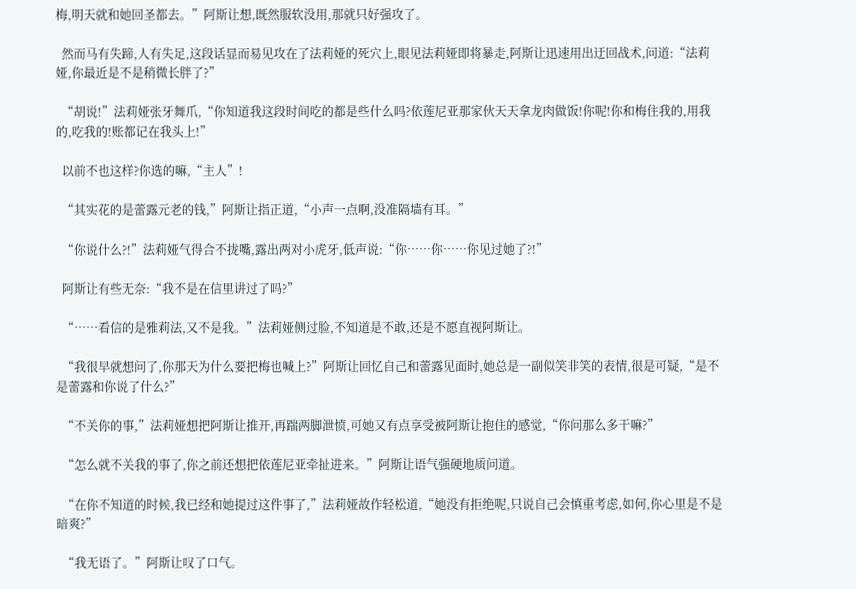梅,明天就和她回圣都去。”阿斯让想,既然服软没用,那就只好强攻了。

  然而马有失蹄,人有失足,这段话显而易见攻在了法莉娅的死穴上,眼见法莉娅即将暴走,阿斯让迅速用出迂回战术,问道:“法莉娅,你最近是不是稍微长胖了?”

  “胡说!”法莉娅张牙舞爪,“你知道我这段时间吃的都是些什么吗?依莲尼亚那家伙天天拿龙肉做饭!你呢!你和梅住我的,用我的,吃我的!账都记在我头上!”

  以前不也这样?你选的嘛,“主人”!

  “其实花的是蕾露元老的钱,”阿斯让指正道,“小声一点啊,没准隔墙有耳。”

  “你说什么?!”法莉娅气得合不拢嘴,露出两对小虎牙,低声说:“你……你……你见过她了?!”

  阿斯让有些无奈:“我不是在信里讲过了吗?”

  “……看信的是雅莉法,又不是我。”法莉娅侧过脸,不知道是不敢,还是不愿直视阿斯让。

  “我很早就想问了,你那天为什么要把梅也喊上?”阿斯让回忆自己和蕾露见面时,她总是一副似笑非笑的表情,很是可疑,“是不是蕾露和你说了什么?”

  “不关你的事,”法莉娅想把阿斯让推开,再踹两脚泄愤,可她又有点享受被阿斯让抱住的感觉,“你问那么多干嘛?”

  “怎么就不关我的事了,你之前还想把依莲尼亚牵扯进来。”阿斯让语气强硬地质问道。

  “在你不知道的时候,我已经和她提过这件事了,”法莉娅故作轻松道,“她没有拒绝呢,只说自己会慎重考虑,如何,你心里是不是暗爽?”

  “我无语了。”阿斯让叹了口气。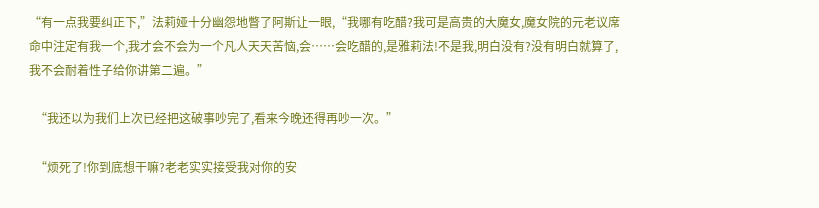“有一点我要纠正下,”法莉娅十分幽怨地瞥了阿斯让一眼,“我哪有吃醋?我可是高贵的大魔女,魔女院的元老议席命中注定有我一个,我才会不会为一个凡人天天苦恼,会……会吃醋的,是雅莉法!不是我,明白没有?没有明白就算了,我不会耐着性子给你讲第二遍。”

  “我还以为我们上次已经把这破事吵完了,看来今晚还得再吵一次。”

  “烦死了!你到底想干嘛?老老实实接受我对你的安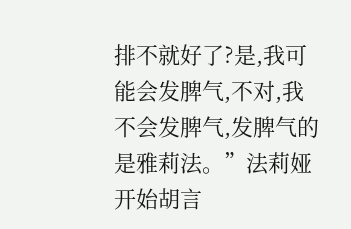排不就好了?是,我可能会发脾气,不对,我不会发脾气,发脾气的是雅莉法。”法莉娅开始胡言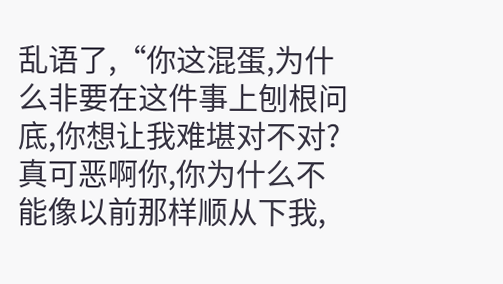乱语了,“你这混蛋,为什么非要在这件事上刨根问底,你想让我难堪对不对?真可恶啊你,你为什么不能像以前那样顺从下我,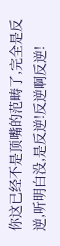你这已经不是顶嘴的范畴了,完全是反逆,听明白没,是反逆!反逆啊反逆!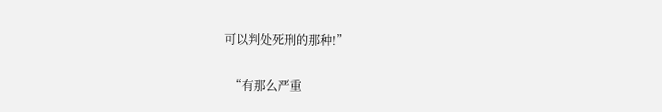可以判处死刑的那种!”

  “有那么严重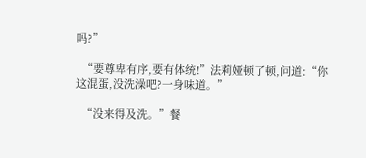吗?”

  “要尊卑有序,要有体统!”法莉娅顿了顿,问道:“你这混蛋,没洗澡吧?一身味道。”

  “没来得及洗。”餐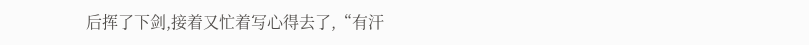后挥了下剑,接着又忙着写心得去了,“有汗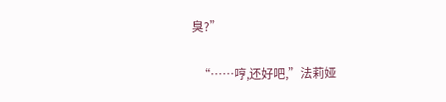臭?”

  “……哼,还好吧,”法莉娅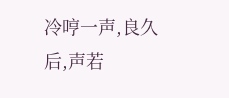冷哼一声,良久后,声若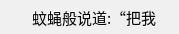蚊蝇般说道:“把我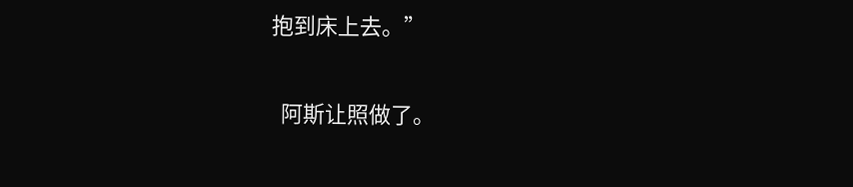抱到床上去。”

  阿斯让照做了。